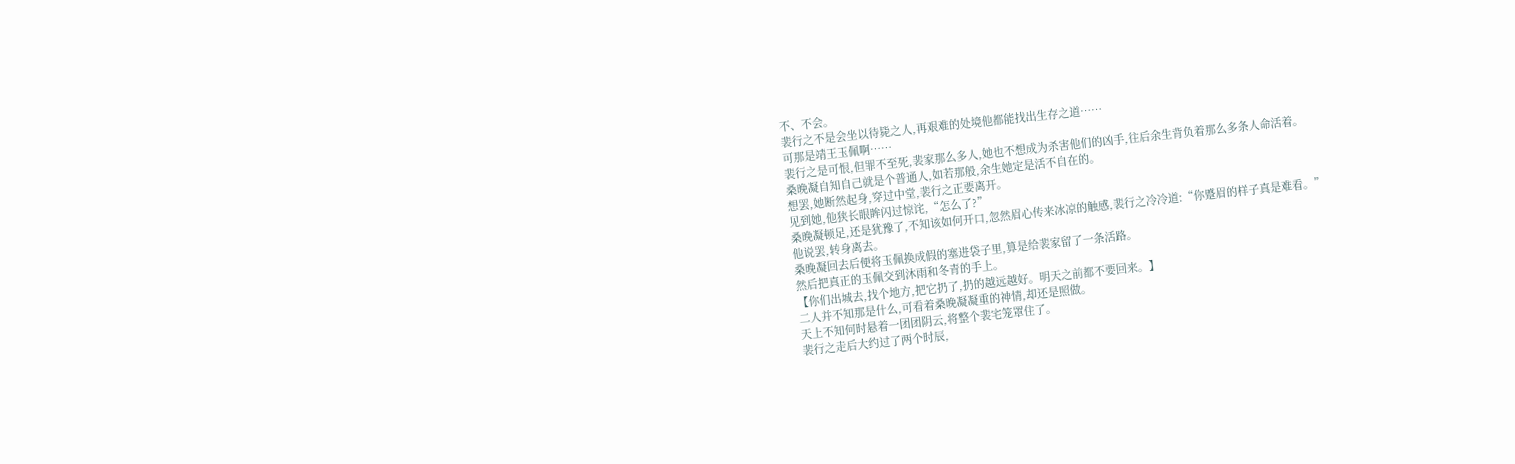不、不会。
裴行之不是会坐以待毙之人,再艰难的处境他都能找出生存之道……
可那是靖王玉佩啊……
裴行之是可恨,但罪不至死,裴家那么多人,她也不想成为杀害他们的凶手,往后余生背负着那么多条人命活着。
桑晚凝自知自己就是个普通人,如若那般,余生她定是活不自在的。
想罢,她断然起身,穿过中堂,裴行之正要离开。
见到她,他狭长眼眸闪过惊诧,“怎么了?”
桑晚凝顿足,还是犹豫了,不知该如何开口,忽然眉心传来冰凉的触感,裴行之冷冷道:“你蹙眉的样子真是难看。”
他说罢,转身离去。
桑晚凝回去后便将玉佩换成假的塞进袋子里,算是给裴家留了一条活路。
然后把真正的玉佩交到沐雨和冬青的手上。
【你们出城去,找个地方,把它扔了,扔的越远越好。明天之前都不要回来。】
二人并不知那是什么,可看着桑晚凝凝重的神情,却还是照做。
天上不知何时悬着一团团阴云,将整个裴宅笼罩住了。
裴行之走后大约过了两个时辰,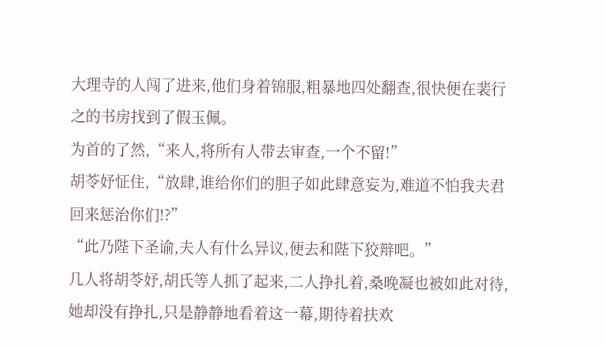大理寺的人闯了进来,他们身着锦服,粗暴地四处翻查,很快便在裴行之的书房找到了假玉佩。
为首的了然,“来人,将所有人带去审查,一个不留!”
胡苓妤怔住,“放肆,谁给你们的胆子如此肆意妄为,难道不怕我夫君回来惩治你们!?”
“此乃陛下圣谕,夫人有什么异议,便去和陛下狡辩吧。”
几人将胡苓妤,胡氏等人抓了起来,二人挣扎着,桑晚凝也被如此对待,她却没有挣扎,只是静静地看着这一幕,期待着扶欢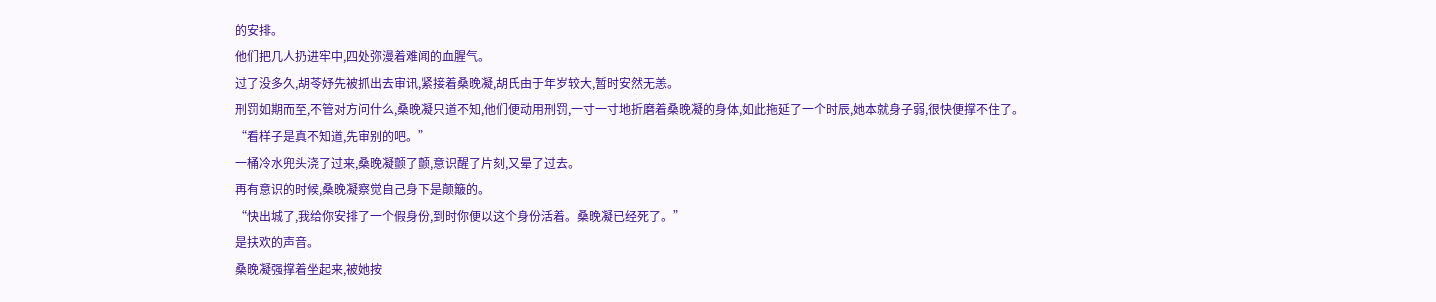的安排。
他们把几人扔进牢中,四处弥漫着难闻的血腥气。
过了没多久,胡苓妤先被抓出去审讯,紧接着桑晚凝,胡氏由于年岁较大,暂时安然无恙。
刑罚如期而至,不管对方问什么,桑晚凝只道不知,他们便动用刑罚,一寸一寸地折磨着桑晚凝的身体,如此拖延了一个时辰,她本就身子弱,很快便撑不住了。
“看样子是真不知道,先审别的吧。”
一桶冷水兜头浇了过来,桑晚凝颤了颤,意识醒了片刻,又晕了过去。
再有意识的时候,桑晚凝察觉自己身下是颠簸的。
“快出城了,我给你安排了一个假身份,到时你便以这个身份活着。桑晚凝已经死了。”
是扶欢的声音。
桑晚凝强撑着坐起来,被她按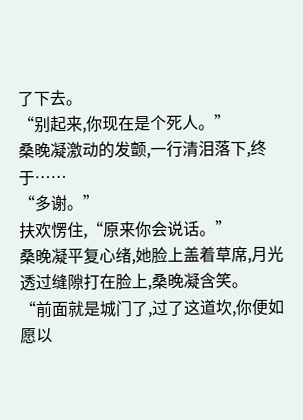了下去。
“别起来,你现在是个死人。”
桑晚凝激动的发颤,一行清泪落下,终于……
“多谢。”
扶欢愣住,“原来你会说话。”
桑晚凝平复心绪,她脸上盖着草席,月光透过缝隙打在脸上,桑晚凝含笑。
“前面就是城门了,过了这道坎,你便如愿以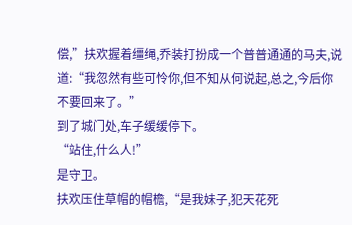偿,”扶欢握着缰绳,乔装打扮成一个普普通通的马夫,说道:“我忽然有些可怜你,但不知从何说起,总之,今后你不要回来了。”
到了城门处,车子缓缓停下。
“站住,什么人!”
是守卫。
扶欢压住草帽的帽檐,“是我妹子,犯天花死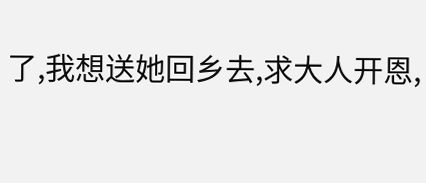了,我想送她回乡去,求大人开恩,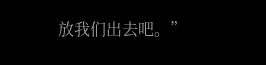放我们出去吧。”